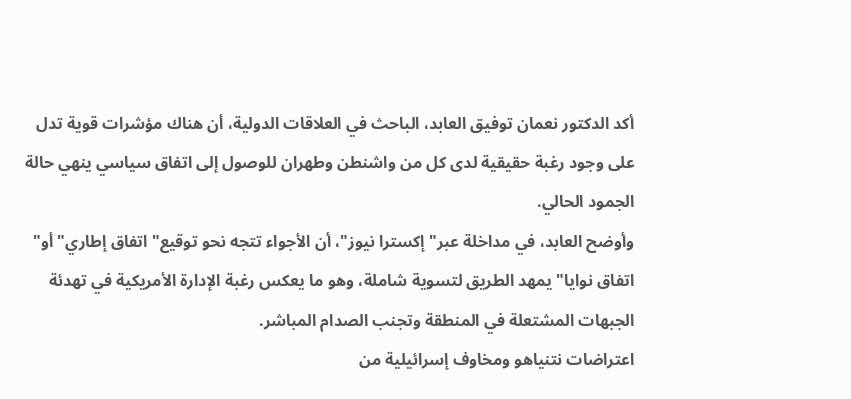أكد الدكتور نعمان توفيق العابد، الباحث في العلاقات الدولية، أن هناك مؤشرات قوية تدل على وجود رغبة حقيقية لدى كل من واشنطن وطهران للوصول إلى اتفاق سياسي ينهي حالة الجمود الحالي.
وأوضح العابد، في مداخلة عبر" إكسترا نيوز"، أن الأجواء تتجه نحو توقيع" اتفاق إطاري" أو" اتفاق نوايا" يمهد الطريق لتسوية شاملة، وهو ما يعكس رغبة الإدارة الأمريكية في تهدئة الجبهات المشتعلة في المنطقة وتجنب الصدام المباشر.
اعتراضات نتنياهو ومخاوف إسرائيلية من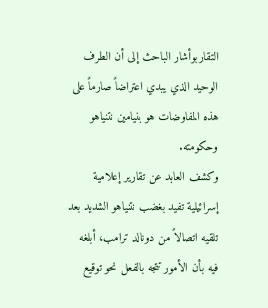التقاربوأشار الباحث إلى أن الطرف الوحيد الذي يبدي اعتراضاً صارماً على هذه المفاوضات هو بنيامين نتنياهو وحكومته.
وكشف العابد عن تقارير إعلامية إسرائيلية تفيد بغضب نتنياهو الشديد بعد تلقيه اتصالاً من دونالد ترامب، أبلغه فيه بأن الأمور تتجه بالفعل نحو توقيع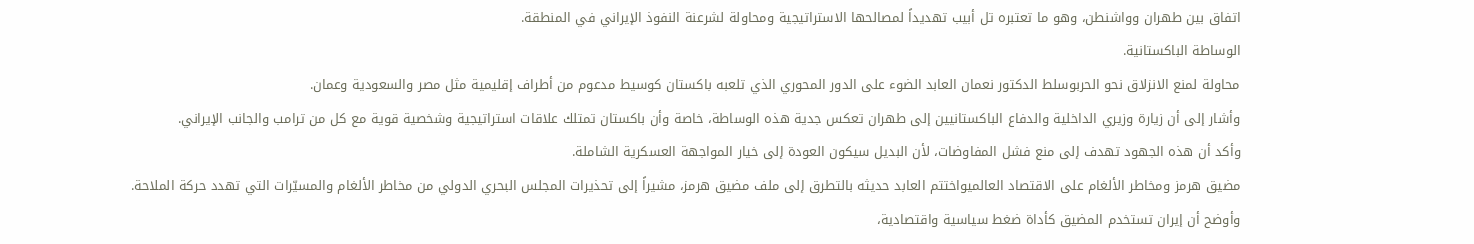اتفاق بين طهران وواشنطن، وهو ما تعتبره تل أبيب تهديداً لمصالحها الاستراتيجية ومحاولة لشرعنة النفوذ الإيراني في المنطقة.
الوساطة الباكستانية.
محاولة لمنع الانزلاق نحو الحربوسلط الدكتور نعمان العابد الضوء على الدور المحوري الذي تلعبه باكستان كوسيط مدعوم من أطراف إقليمية مثل مصر والسعودية وعمان.
وأشار إلى أن زيارة وزيري الداخلية والدفاع الباكستانيين إلى طهران تعكس جدية هذه الوساطة، خاصة وأن باكستان تمتلك علاقات استراتيجية وشخصية قوية مع كل من ترامب والجانب الإيراني.
وأكد أن هذه الجهود تهدف إلى منع فشل المفاوضات، لأن البديل سيكون العودة إلى خيار المواجهة العسكرية الشاملة.
مضيق هرمز ومخاطر الألغام على الاقتصاد العالميواختتم العابد حديثه بالتطرق إلى ملف مضيق هرمز، مشيراً إلى تحذيرات المجلس البحري الدولي من مخاطر الألغام والمسيّرات التي تهدد حركة الملاحة.
وأوضح أن إيران تستخدم المضيق كأداة ضغط سياسية واقتصادية،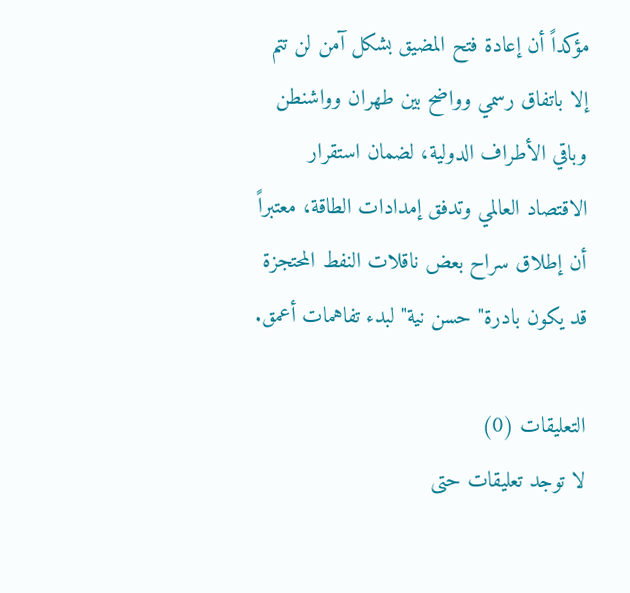مؤكداً أن إعادة فتح المضيق بشكل آمن لن تتم إلا باتفاق رسمي وواضح بين طهران وواشنطن وباقي الأطراف الدولية، لضمان استقرار الاقتصاد العالمي وتدفق إمدادات الطاقة، معتبراً أن إطلاق سراح بعض ناقلات النفط المحتجزة قد يكون بادرة" حسن نية" لبدء تفاهمات أعمق.

التعليقات (0)
لا توجد تعليقات حتى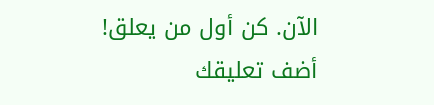الآن. كن أول من يعلق!
أضف تعليقك